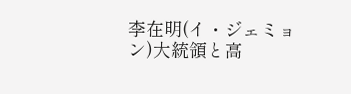李在明(イ・ジェミョン)大統領と高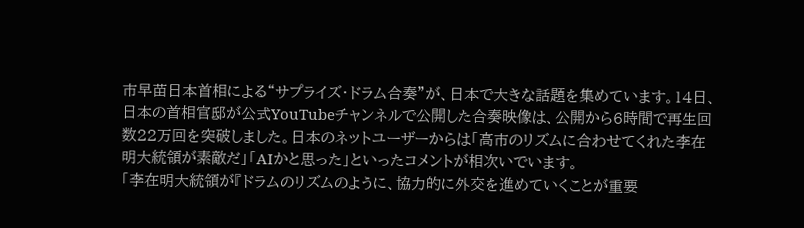市早苗日本首相による“サプライズ・ドラム合奏”が、日本で大きな話題を集めています。14日、日本の首相官邸が公式YouTubeチャンネルで公開した合奏映像は、公開から6時間で再生回数22万回を突破しました。日本のネットユーザーからは「高市のリズムに合わせてくれた李在明大統領が素敵だ」「AIかと思った」といったコメントが相次いでいます。
「李在明大統領が『ドラムのリズムのように、協力的に外交を進めていくことが重要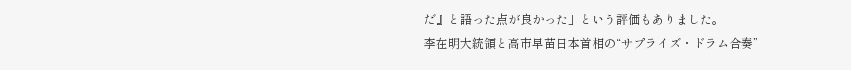だ』と語った点が良かった」という評価もありました。
李在明大統領と高市早苗日本首相の“サプライズ・ドラム合奏”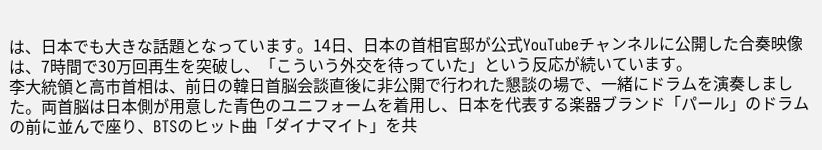は、日本でも大きな話題となっています。14日、日本の首相官邸が公式YouTubeチャンネルに公開した合奏映像は、7時間で30万回再生を突破し、「こういう外交を待っていた」という反応が続いています。
李大統領と高市首相は、前日の韓日首脳会談直後に非公開で行われた懇談の場で、一緒にドラムを演奏しました。両首脳は日本側が用意した青色のユニフォームを着用し、日本を代表する楽器ブランド「パール」のドラムの前に並んで座り、BTSのヒット曲「ダイナマイト」を共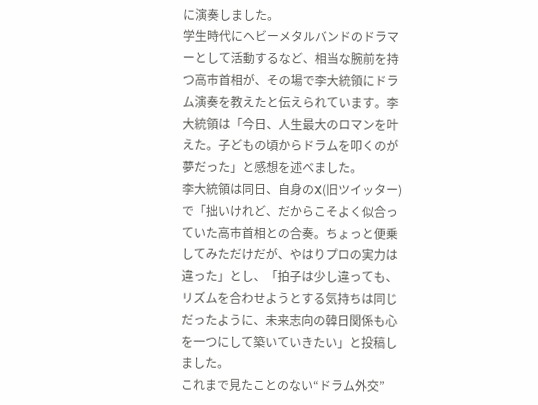に演奏しました。
学生時代にヘビーメタルバンドのドラマーとして活動するなど、相当な腕前を持つ高市首相が、その場で李大統領にドラム演奏を教えたと伝えられています。李大統領は「今日、人生最大のロマンを叶えた。子どもの頃からドラムを叩くのが夢だった」と感想を述べました。
李大統領は同日、自身のX(旧ツイッター)で「拙いけれど、だからこそよく似合っていた高市首相との合奏。ちょっと便乗してみただけだが、やはりプロの実力は違った」とし、「拍子は少し違っても、リズムを合わせようとする気持ちは同じだったように、未来志向の韓日関係も心を一つにして築いていきたい」と投稿しました。
これまで見たことのない“ドラム外交”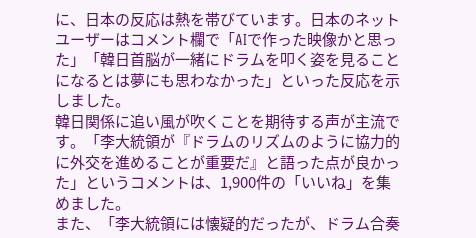に、日本の反応は熱を帯びています。日本のネットユーザーはコメント欄で「AIで作った映像かと思った」「韓日首脳が一緒にドラムを叩く姿を見ることになるとは夢にも思わなかった」といった反応を示しました。
韓日関係に追い風が吹くことを期待する声が主流です。「李大統領が『ドラムのリズムのように協力的に外交を進めることが重要だ』と語った点が良かった」というコメントは、1,900件の「いいね」を集めました。
また、「李大統領には懐疑的だったが、ドラム合奏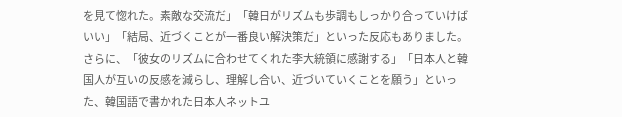を見て惚れた。素敵な交流だ」「韓日がリズムも歩調もしっかり合っていけばいい」「結局、近づくことが一番良い解決策だ」といった反応もありました。
さらに、「彼女のリズムに合わせてくれた李大統領に感謝する」「日本人と韓国人が互いの反感を減らし、理解し合い、近づいていくことを願う」といった、韓国語で書かれた日本人ネットユ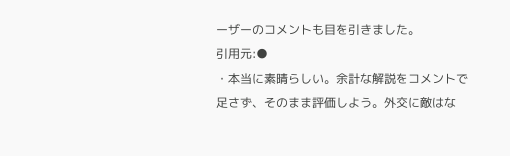ーザーのコメントも目を引きました。
引用元:●
・本当に素晴らしい。余計な解説をコメントで足さず、そのまま評価しよう。外交に敵はな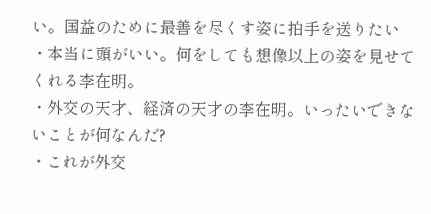い。国益のために最善を尽くす姿に拍手を送りたい
・本当に頭がいい。何をしても想像以上の姿を見せてくれる李在明。
・外交の天才、経済の天才の李在明。いったいできないことが何なんだ?
・これが外交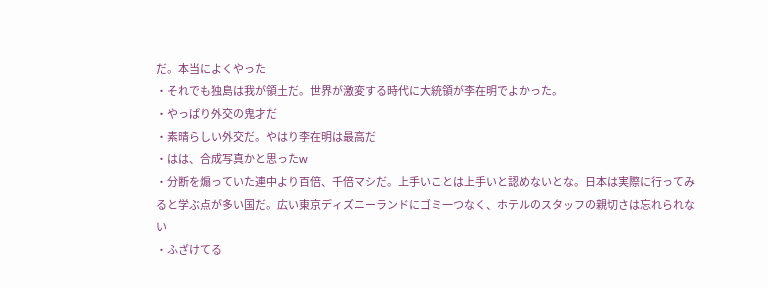だ。本当によくやった
・それでも独島は我が領土だ。世界が激変する時代に大統領が李在明でよかった。
・やっぱり外交の鬼才だ
・素晴らしい外交だ。やはり李在明は最高だ
・はは、合成写真かと思ったw
・分断を煽っていた連中より百倍、千倍マシだ。上手いことは上手いと認めないとな。日本は実際に行ってみると学ぶ点が多い国だ。広い東京ディズニーランドにゴミ一つなく、ホテルのスタッフの親切さは忘れられない
・ふざけてる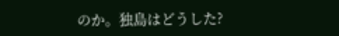のか。独島はどうした?